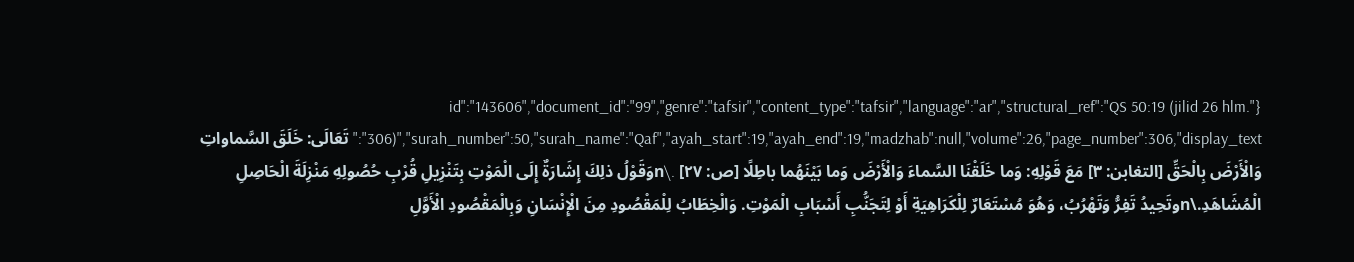{"id":"143606","document_id":"99","genre":"tafsir","content_type":"tafsir","language":"ar","structural_ref":"QS 50:19 (jilid 26 hlm. 306)","surah_number":50,"surah_name":"Qaf","ayah_start":19,"ayah_end":19,"madzhab":null,"volume":26,"page_number":306,"display_text":"تَعَالَى: خَلَقَ السَّماواتِ وَالْأَرْضَ بِالْحَقِّ [التغابن: ٣] مَعَ قَوْلِهِ: وَما خَلَقْنَا السَّماءَ وَالْأَرْضَ وَما بَيْنَهُما باطِلًا [ص: ٢٧] .\nوَقَوْلُ ذلِكَ إِشَارَةٌ إِلَى الْمَوْتِ بِتَنْزِيلِ قُرْبِ حُصُولِهِ مَنْزِلَةَ الْحَاصِلِ الْمُشَاهَدِ.\nوتَحِيدُ تَفِرُّ وَتَهْرُبُ، وَهُوَ مُسْتَعَارٌ لِلْكَرَاهِيَةِ أَوْ لِتَجَنُّبِ أَسْبَابِ الْمَوْتِ. وَالْخِطَابُ لِلْمَقْصُودِ مِنَ الْإِنْسَانِ وَبِالْمَقْصُودِ الْأَوَّلِ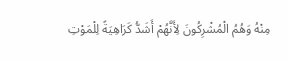مِنْهُ وَهُمُ الْمُشْرِكُونَ لِأَنَّهُمْ أَشَدُّ كَرَاهِيَةً لِلْمَوْتِ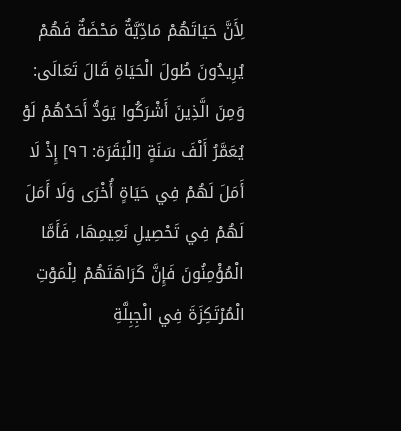لِأَنَّ حَيَاتَهُمْ مَادِّيَّةٌ مَحْضَةٌ فَهُمْ يُرِيدُونَ طُولَ الْحَيَاةِ قَالَ تَعَالَى: وَمِنَ الَّذِينَ أَشْرَكُوا يَوَدُّ أَحَدُهُمْ لَوْ يُعَمَّرُ أَلْفَ سَنَةٍ [الْبَقَرَة: ٩٦] إِذْ لَا أَمَلَ لَهُمْ فِي حَيَاةٍ أُخْرَى وَلَا أَمَلَ لَهُمْ فِي تَحْصِيلِ نَعِيمِهَا، فَأَمَّا الْمُؤْمِنُونَ فَإِنَّ كَرَاهَتَهُمْ لِلْمَوْتِ الْمُرْتَكِزَةَ فِي الْجِبِلَّةِ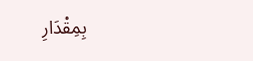بِمِقْدَارِ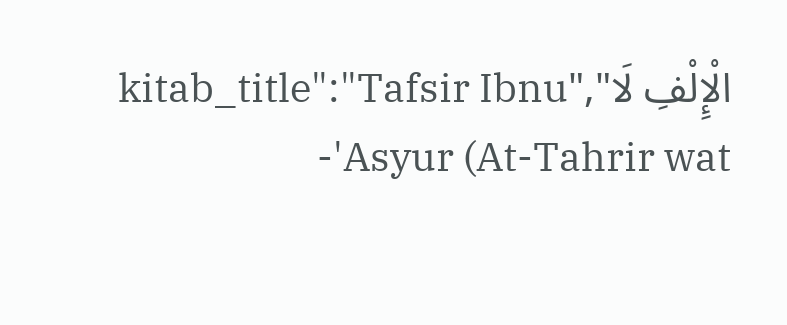الْإِلْفِ لَا","kitab_title":"Tafsir Ibnu 'Asyur (At-Tahrir wat-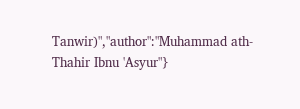Tanwir)","author":"Muhammad ath-Thahir Ibnu 'Asyur"}